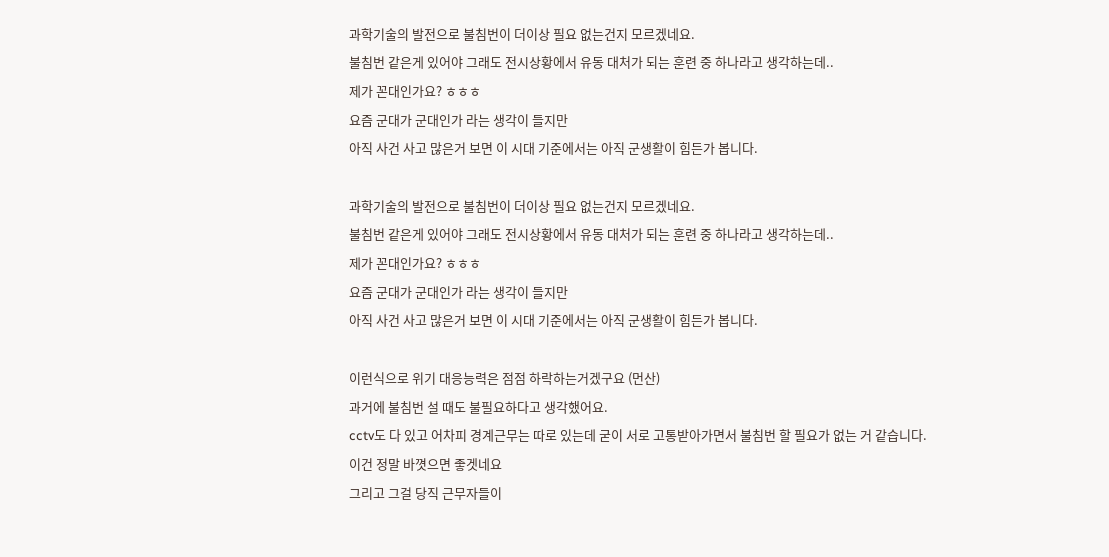과학기술의 발전으로 불침번이 더이상 필요 없는건지 모르겠네요.
불침번 같은게 있어야 그래도 전시상황에서 유동 대처가 되는 훈련 중 하나라고 생각하는데..
제가 꼰대인가요? ㅎㅎㅎ
요즘 군대가 군대인가 라는 생각이 들지만
아직 사건 사고 많은거 보면 이 시대 기준에서는 아직 군생활이 힘든가 봅니다.

과학기술의 발전으로 불침번이 더이상 필요 없는건지 모르겠네요.
불침번 같은게 있어야 그래도 전시상황에서 유동 대처가 되는 훈련 중 하나라고 생각하는데..
제가 꼰대인가요? ㅎㅎㅎ
요즘 군대가 군대인가 라는 생각이 들지만
아직 사건 사고 많은거 보면 이 시대 기준에서는 아직 군생활이 힘든가 봅니다.

이런식으로 위기 대응능력은 점점 하락하는거겠구요 (먼산)
과거에 불침번 설 때도 불필요하다고 생각했어요.
cctv도 다 있고 어차피 경계근무는 따로 있는데 굳이 서로 고통받아가면서 불침번 할 필요가 없는 거 같습니다.
이건 정말 바꼇으면 좋겟네요
그리고 그걸 당직 근무자들이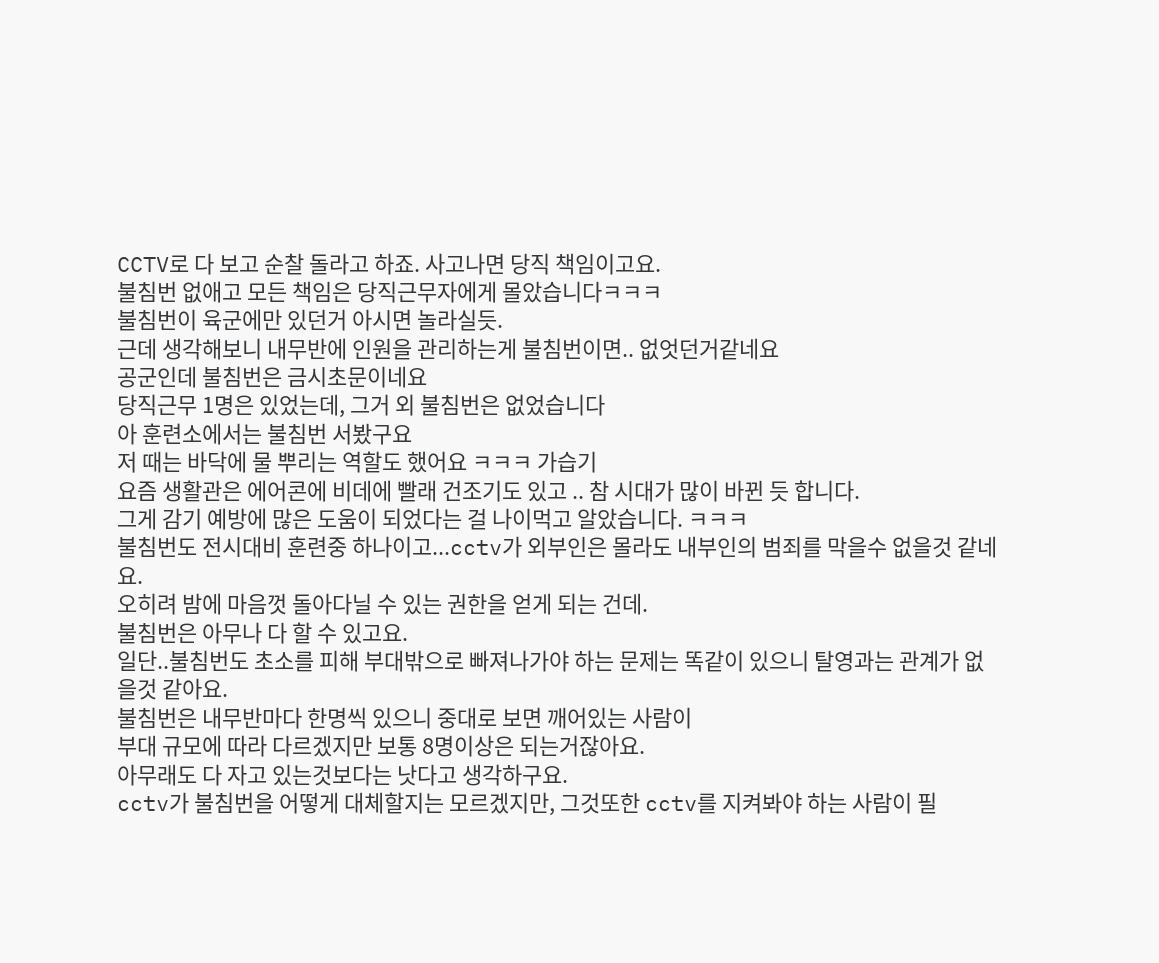CCTV로 다 보고 순찰 돌라고 하죠. 사고나면 당직 책임이고요.
불침번 없애고 모든 책임은 당직근무자에게 몰았습니다ㅋㅋㅋ
불침번이 육군에만 있던거 아시면 놀라실듯.
근데 생각해보니 내무반에 인원을 관리하는게 불침번이면.. 없엇던거같네요
공군인데 불침번은 금시초문이네요
당직근무 1명은 있었는데, 그거 외 불침번은 없었습니다
아 훈련소에서는 불침번 서봤구요
저 때는 바닥에 물 뿌리는 역할도 했어요 ㅋㅋㅋ 가습기
요즘 생활관은 에어콘에 비데에 빨래 건조기도 있고 .. 참 시대가 많이 바뀐 듯 합니다.
그게 감기 예방에 많은 도움이 되었다는 걸 나이먹고 알았습니다. ㅋㅋㅋ
불침번도 전시대비 훈련중 하나이고...cctv가 외부인은 몰라도 내부인의 범죄를 막을수 없을것 같네요.
오히려 밤에 마음껏 돌아다닐 수 있는 권한을 얻게 되는 건데.
불침번은 아무나 다 할 수 있고요.
일단..불침번도 초소를 피해 부대밖으로 빠져나가야 하는 문제는 똑같이 있으니 탈영과는 관계가 없을것 같아요.
불침번은 내무반마다 한명씩 있으니 중대로 보면 깨어있는 사람이
부대 규모에 따라 다르겠지만 보통 8명이상은 되는거잖아요.
아무래도 다 자고 있는것보다는 낫다고 생각하구요.
cctv가 불침번을 어떻게 대체할지는 모르겠지만, 그것또한 cctv를 지켜봐야 하는 사람이 필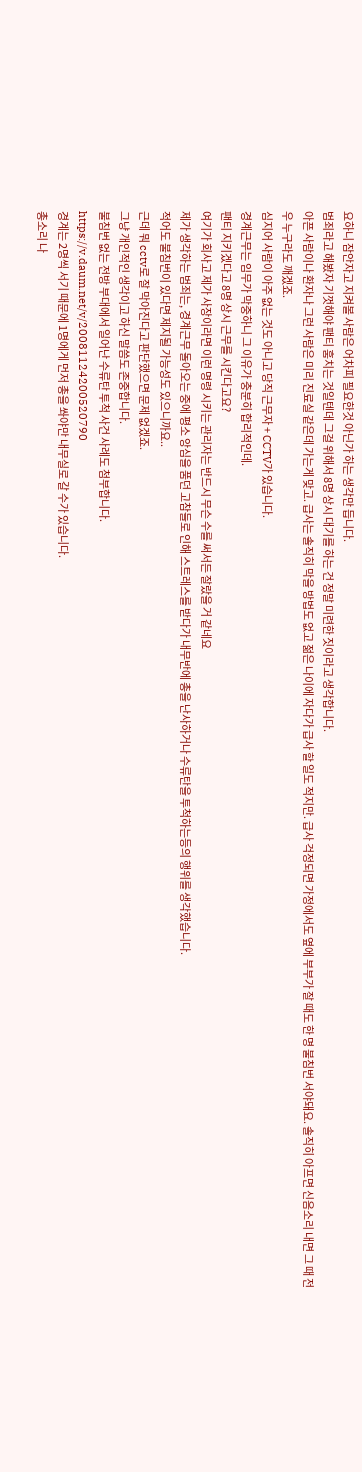요하니 잠안자고 지켜볼 사람은 어차피 필요한것 아닌가 하는 생각만 듭니다.
범죄라고 해봤자 기껏해야 팬티 훔치는 것일텐데 그걸 위해서 8명 상시 대기를 하는 건 정말 미련한 짓이라고 생각합니다.
아픈 사람이나 환자나 그런 사람은 미리 진료실 같은데 가는게 맞고. 급사는 솔직히 막을 방법도 없고 젊은 나이에 자다가 급사 할 일도 적지만. 급사 걱정되면 가정에서도 옆에 부부가 잘 때도 한 명 불침번 서야돼요. 솔직히 아프면 신음소리 내면 그 때 전우 누구라도 깨겠죠.
심지어 사람이 아주 없는 것도 아니고 당직 근무자 + CCTV가 있습니다.
경계근무는 임무가 막중하니 그 이유가 충분히 합리적인데.
팬티 지키겠다고 8명 상시 근무를 시킨다고요?
여기가 회사고 제가 사장이라면 이런 명령 시키는 관리자는 반드시 무슨 수를 써서든 잘랐을 거 같네요
제가 생각하는 범죄는, 경계근무 돌아오는 중에 평소 앙심을 품던 고참들로 인해 스트레스를 받다가 내무반에 총을 난사하거나 수류탄을 투척하는등의 행위를 생각했습니다.
적어도 불침번이 있다면 제지될 가능성도 있으니까요..
근데 뭐 cctv로 잘 막아진다고 판단했으면 문제 없겠죠.
그냥 개인적인 생각이고 하신 말씀도 존중합니다.
불침번 없는 전방 부대에서 일어난 수류탄 투척 사건 사례도 첨부합니다.
https://v.daum.net/v/20081124200520790
경계는 2명씩 서기 때문에 1명에게 먼저 총을 쏴야만 내무실로 갈 수가 있습니다.
총소리 나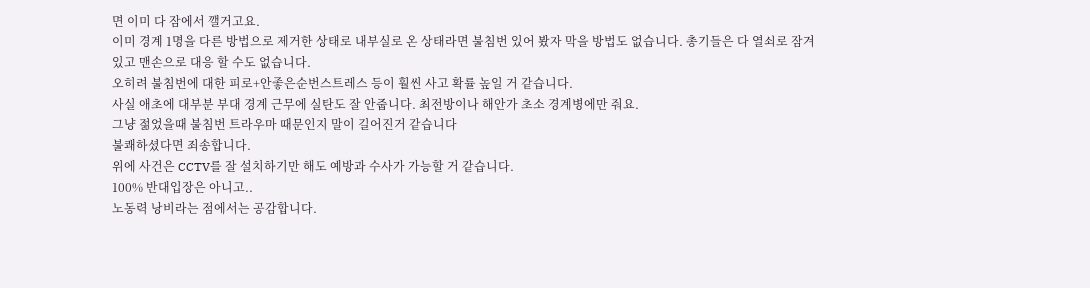면 이미 다 잠에서 깰거고요.
이미 경계 1명을 다른 방법으로 제거한 상태로 내부실로 온 상태라면 불침번 있어 봤자 막을 방법도 없습니다. 총기들은 다 열쇠로 잠겨있고 맨손으로 대응 할 수도 없습니다.
오히려 불침번에 대한 피로+안좋은순번스트레스 등이 훨씬 사고 확률 높일 거 같습니다.
사실 애초에 대부분 부대 경계 근무에 실탄도 잘 안줍니다. 최전방이나 해안가 초소 경계병에만 줘요.
그냥 젊었을때 불침번 트라우마 때문인지 말이 길어진거 같습니다
불쾌하셨다면 죄송합니다.
위에 사건은 CCTV를 잘 설치하기만 해도 예방과 수사가 가능할 거 같습니다.
100% 반대입장은 아니고..
노동력 낭비라는 점에서는 공감합니다.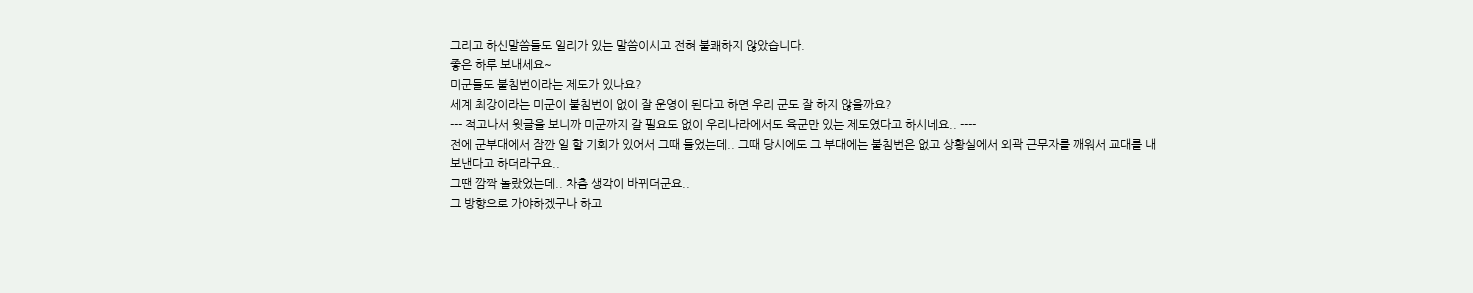그리고 하신말씀들도 일리가 있는 말씀이시고 전혀 불쾌하지 않았습니다.
좋은 하루 보내세요~
미군들도 불침번이라는 제도가 있나요?
세계 최강이라는 미군이 불침번이 없이 잘 운영이 된다고 하면 우리 군도 잘 하지 않을까요?
--- 적고나서 윗글을 보니까 미군까지 갈 필요도 없이 우리나라에서도 육군만 있는 제도였다고 하시네요.. ----
전에 군부대에서 잠깐 일 할 기회가 있어서 그때 들었는데.. 그때 당시에도 그 부대에는 불침번은 없고 상황실에서 외곽 근무자를 깨워서 교대를 내보낸다고 하더라구요..
그땐 깜짝 놀랐었는데.. 차츰 생각이 바뀌더군요..
그 방향으로 가야하겠구나 하고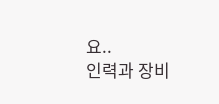요..
인력과 장비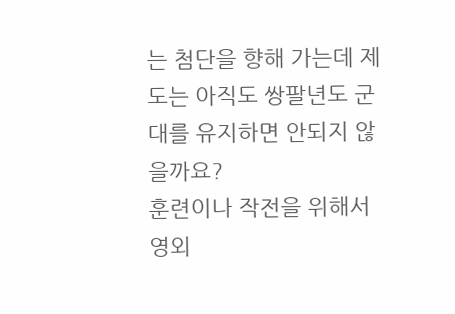는 첨단을 향해 가는데 제도는 아직도 쌍팔년도 군대를 유지하면 안되지 않을까요?
훈련이나 작전을 위해서 영외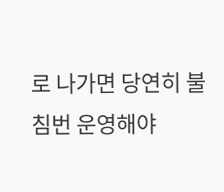로 나가면 당연히 불침번 운영해야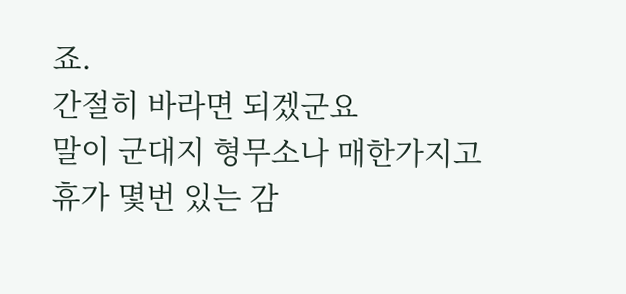죠.
간절히 바라면 되겠군요
말이 군대지 형무소나 매한가지고 휴가 몇번 있는 감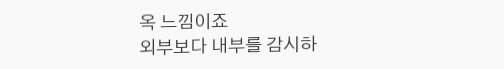옥 느낌이죠
외부보다 내부를 감시하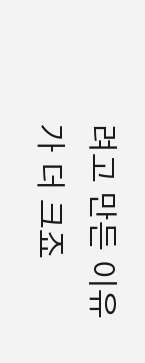려고 만든 이유가 더 크죠